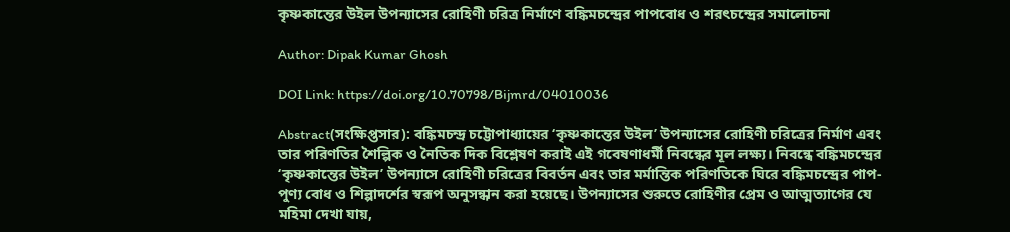কৃষ্ণকান্তের উইল উপন্যাসের রোহিণী চরিত্র নির্মাণে বঙ্কিমচন্দ্রের পাপবোধ ও শরৎচন্দ্রের সমালোচনা

Author: Dipak Kumar Ghosh

DOI Link: https://doi.org/10.70798/Bijmrd/04010036

Abstract(সংক্ষিপ্তসার): বঙ্কিমচন্দ্র চট্টোপাধ্যায়ের ‘কৃষ্ণকান্তের উইল’ উপন্যাসের রোহিণী চরিত্রের নির্মাণ এবং তার পরিণতির শৈল্পিক ও নৈতিক দিক বিশ্লেষণ করাই এই গবেষণাধর্মী নিবন্ধের মূল লক্ষ্য। নিবন্ধে বঙ্কিমচন্দ্রের ‘কৃষ্ণকান্তের উইল’ উপন্যাসে রোহিণী চরিত্রের বিবর্তন এবং তার মর্মান্তিক পরিণতিকে ঘিরে বঙ্কিমচন্দ্রের পাপ-পুণ্য বোধ ও শিল্পাদর্শের স্বরূপ অনুসন্ধান করা হয়েছে। উপন্যাসের শুরুতে রোহিণীর প্রেম ও আত্মত্যাগের যে মহিমা দেখা যায়,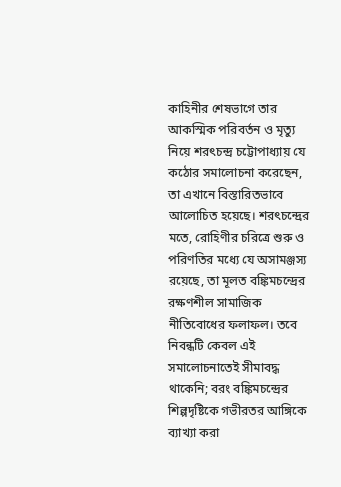কাহিনীর শেষভাগে তার আকস্মিক পরিবর্তন ও মৃত্যু নিয়ে শরৎচন্দ্র চট্টোপাধ্যায় যে কঠোর সমালোচনা করেছেন, তা এখানে বিস্তারিতভাবে আলোচিত হয়েছে। শরৎচন্দ্রের মতে, রোহিণীর চরিত্রে শুরু ও পরিণতির মধ্যে যে অসামঞ্জস্য রয়েছে, তা মূলত বঙ্কিমচন্দ্রের রক্ষণশীল সামাজিক নীতিবোধের ফলাফল। তবে নিবন্ধটি কেবল এই সমালোচনাতেই সীমাবদ্ধ থাকেনি; বরং বঙ্কিমচন্দ্রের শিল্পদৃষ্টিকে গভীরতর আঙ্গিকে ব্যাখ্যা করা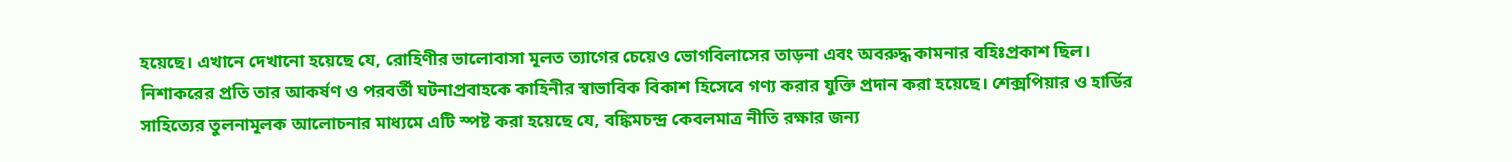হয়েছে। এখানে দেখানো হয়েছে যে, রোহিণীর ভালোবাসা মূলত ত্যাগের চেয়েও ভোগবিলাসের তাড়না এবং অবরুদ্ধ কামনার বহিঃপ্রকাশ ছিল। নিশাকরের প্রতি তার আকর্ষণ ও পরবর্তী ঘটনাপ্রবাহকে কাহিনীর স্বাভাবিক বিকাশ হিসেবে গণ্য করার যুক্তি প্রদান করা হয়েছে। শেক্সপিয়ার ও হার্ডির সাহিত্যের তুলনামূলক আলোচনার মাধ্যমে এটি স্পষ্ট করা হয়েছে যে, বঙ্কিমচন্দ্র কেবলমাত্র নীতি রক্ষার জন্য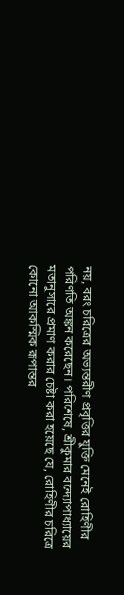নয়, বরং চরিত্রের অভ্যন্তরীণ প্রবৃত্তির যুক্তি মেনেই রোহিণীর পরিণতি অঙ্কন করেছেন। পরিশেষে, শ্রীকুমার বন্দ্যোপাধ্যায়ের মতানুসারে প্রমাণ করার চেষ্টা করা হয়েছে যে, রোহিণীর চরিত্রে কোনো আকস্মিক রূপান্তর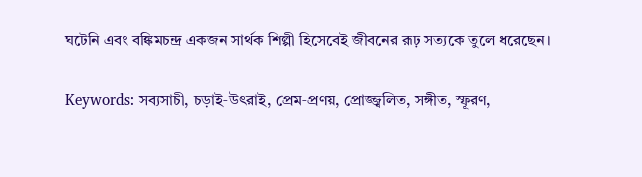ঘটেনি এবং বঙ্কিমচন্দ্র একজন সার্থক শিল্পী হিসেবেই জীবনের রূঢ় সত্যকে তুলে ধরেছেন।

Keywords: সব্যসাচী, চড়াই‐উৎরাই, প্রেম‐প্রণয়, প্রোজ্জ্বলিত, সঙ্গীত, স্ফূরণ,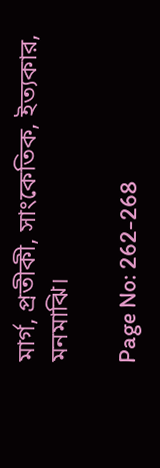মার্গ, প্রতীকী, সাংকেতিক, ইত্যকার, মনমাঝি।

Page No: 262-268